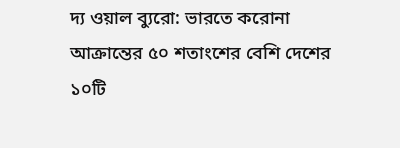দ্য ওয়াল ব্যুরো: ভারতে করোনা আক্রান্তের ৫০ শতাংশের বেশি দেশের ১০টি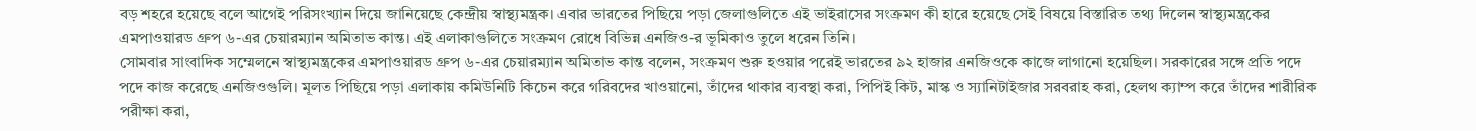বড় শহরে হয়েছে বলে আগেই পরিসংখ্যান দিয়ে জানিয়েছে কেন্দ্রীয় স্বাস্থ্যমন্ত্রক। এবার ভারতের পিছিয়ে পড়া জেলাগুলিতে এই ভাইরাসের সংক্রমণ কী হারে হয়েছে সেই বিষয়ে বিস্তারিত তথ্য দিলেন স্বাস্থ্যমন্ত্রকের এমপাওয়ারড গ্রুপ ৬-এর চেয়ারম্যান অমিতাভ কান্ত। এই এলাকাগুলিতে সংক্রমণ রোধে বিভিন্ন এনজিও-র ভূমিকাও তুলে ধরেন তিনি।
সোমবার সাংবাদিক সম্মেলনে স্বাস্থ্যমন্ত্রকের এমপাওয়ারড গ্রুপ ৬-এর চেয়ারম্যান অমিতাভ কান্ত বলেন, সংক্রমণ শুরু হওয়ার পরেই ভারতের ৯২ হাজার এনজিওকে কাজে লাগানো হয়েছিল। সরকারের সঙ্গে প্রতি পদে পদে কাজ করেছে এনজিওগুলি। মূলত পিছিয়ে পড়া এলাকায় কমিউনিটি কিচেন করে গরিবদের খাওয়ানো, তাঁদের থাকার ব্যবস্থা করা, পিপিই কিট, মাস্ক ও স্যানিটাইজার সরবরাহ করা, হেলথ ক্যাম্প করে তাঁদের শারীরিক পরীক্ষা করা,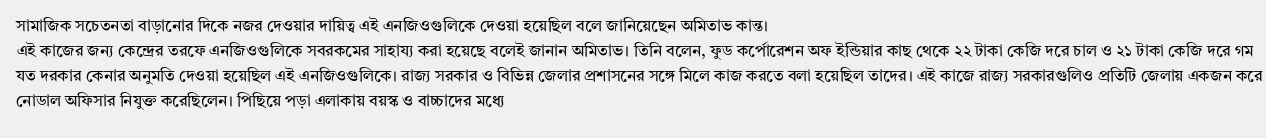সামাজিক সচেতনতা বাড়ানোর দিকে নজর দেওয়ার দায়িত্ব এই এনজিওগুলিকে দেওয়া হয়েছিল বলে জানিয়েছেন অমিতাভ কান্ত।
এই কাজের জন্য কেন্দ্রের তরফে এনজিওগুলিকে সবরকমের সাহায্য করা হয়েছে বলেই জানান অমিতাভ। তিনি বলেন, ফুড কর্পোরেশন অফ ইন্ডিয়ার কাছ থেকে ২২ টাকা কেজি দরে চাল ও ২১ টাকা কেজি দরে গম যত দরকার কেনার অনুমতি দেওয়া হয়েছিল এই এনজিওগুলিকে। রাজ্য সরকার ও বিভিন্ন জেলার প্রশাসনের সঙ্গে মিলে কাজ করতে বলা হয়েছিল তাদের। এই কাজে রাজ্য সরকারগুলিও প্রতিটি জেলায় একজন করে নোডাল অফিসার নিযুক্ত করেছিলেন। পিছিয়ে পড়া এলাকায় বয়স্ক ও বাচ্চাদের মধ্যে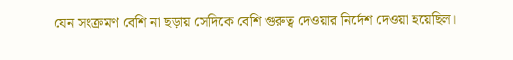যেন সংক্রমণ বেশি না ছড়ায় সেদিকে বেশি গুরুত্ব দেওয়ার নির্দেশ দেওয়া হয়েছিল।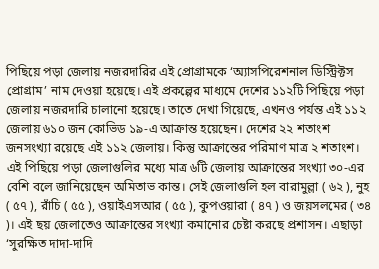পিছিয়ে পড়া জেলায় নজরদারির এই প্রোগ্রামকে ‘অ্যাসপিরেশনাল ডিস্ট্রিক্টস প্রোগ্রাম’ নাম দেওয়া হয়েছে। এই প্রকল্পের মাধ্যমে দেশের ১১২টি পিছিয়ে পড়া জেলায় নজরদারি চালানো হয়েছে। তাতে দেখা গিয়েছে, এখনও পর্যন্ত এই ১১২ জেলায় ৬১০ জন কোভিড ১৯-এ আক্রান্ত হয়েছেন। দেশের ২২ শতাংশ জনসংখ্যা রয়েছে এই ১১২ জেলায়। কিন্তু আক্রান্তের পরিমাণ মাত্র ২ শতাংশ।
এই পিছিয়ে পড়া জেলাগুলির মধ্যে মাত্র ৬টি জেলায় আক্রান্তের সংখ্যা ৩০-এর বেশি বলে জানিয়েছেন অমিতাভ কান্ত। সেই জেলাগুলি হল বারামুল্লা ( ৬২ ), নুহ ( ৫৭ ), রাঁচি ( ৫৫ ), ওয়াইএসআর ( ৫৫ ), কুপওয়ারা ( ৪৭ ) ও জয়সলমের ( ৩৪ )। এই ছয় জেলাতেও আক্রান্তের সংখ্যা কমানোর চেষ্টা করছে প্রশাসন। এছাড়া ‘সুরক্ষিত দাদা-দাদি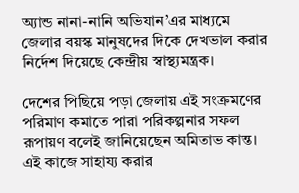অ্যান্ড নানা-নানি অভিযান’এর মাধ্যমে জেলার বয়স্ক মানুষদের দিকে দেখভাল করার নির্দেশ দিয়েছে কেন্দ্রীয় স্বাস্থ্যমন্ত্রক।

দেশের পিছিয়ে পড়া জেলায় এই সংক্রমণের পরিমাণ কমাতে পারা পরিকল্পনার সফল রূপায়ণ বলেই জানিয়েছেন অমিতাভ কান্ত। এই কাজে সাহায্য করার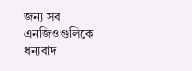জন্য সব এনজিওগুলিকে ধন্যবাদ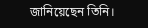জানিয়েছেন তিনি।